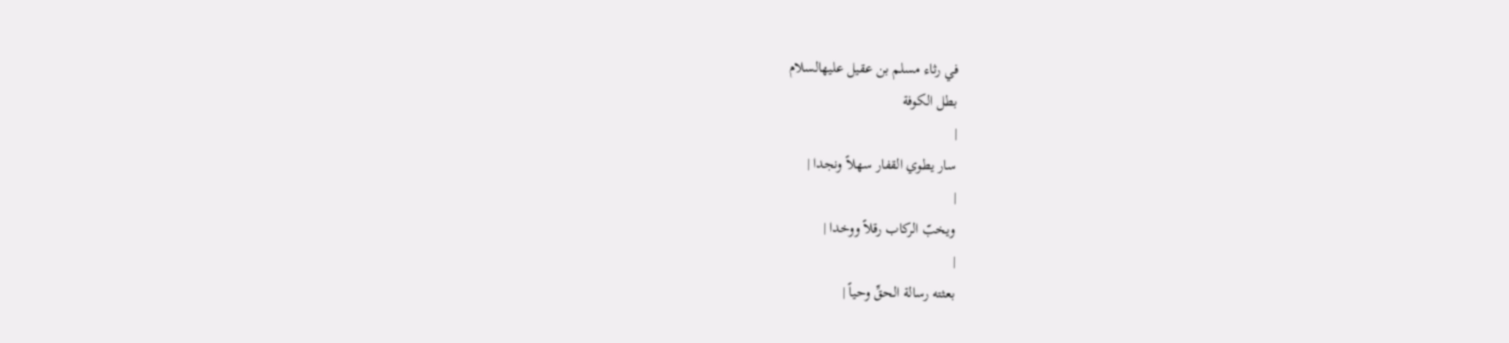في رثاء مسلم بن عقيل عليهالسلام
بطل الكوفة
|
سار يطوي القفار سهلاً ونجدا |
|
ويخبّ الركاب رقلاً ووخدا |
|
بعثته رسالة الحقِّ وحياً |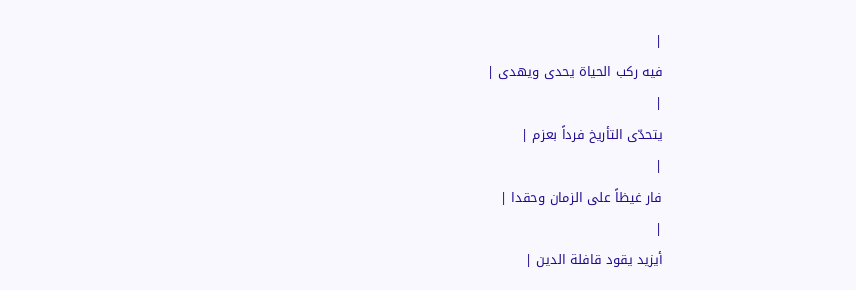|
فيه ركب الحياة يحدى ويهدى |
|
يتحدّى التأريخ فرداً بعزم |
|
فار غيظاً على الزمان وحقدا |
|
أيزيد يقود قافلة الدين |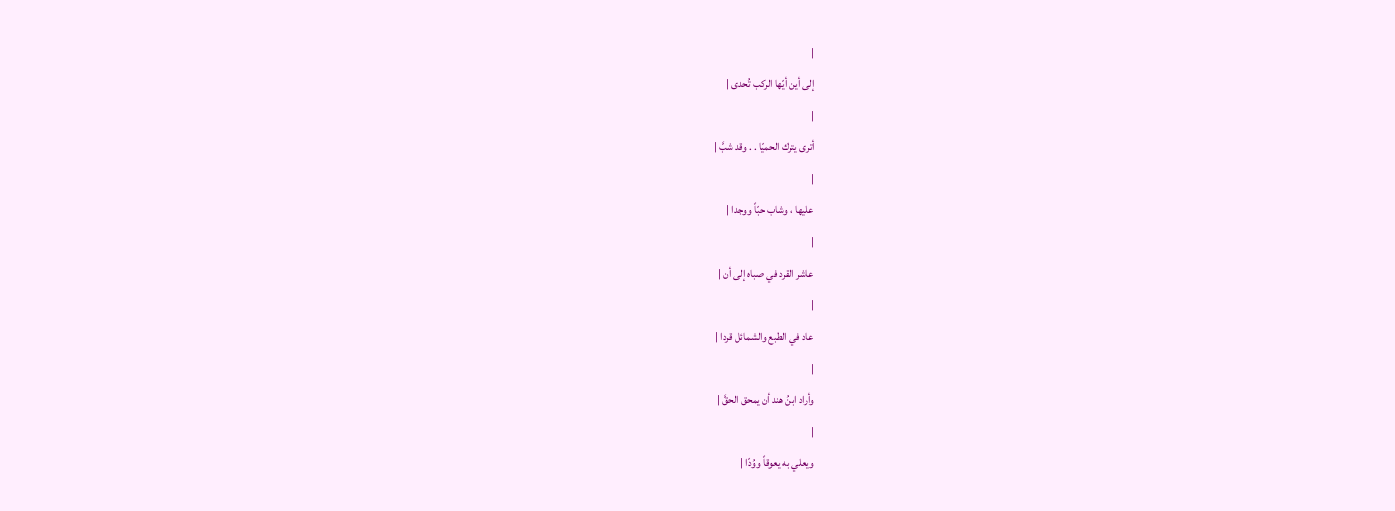|
إلى أين أيّها الركب تُحدى |
|
أترى يترك الحميّا . . وقد شبَّ |
|
عليها ، وشاب حبّاً ووجدا |
|
عاشر القرد في صباه إلى أن |
|
عاد في الطبع والشمائل قردا |
|
وأراد ابنُ هند أن يمحق الحقَّ |
|
ويعلي به يعوقاً ووُدّا |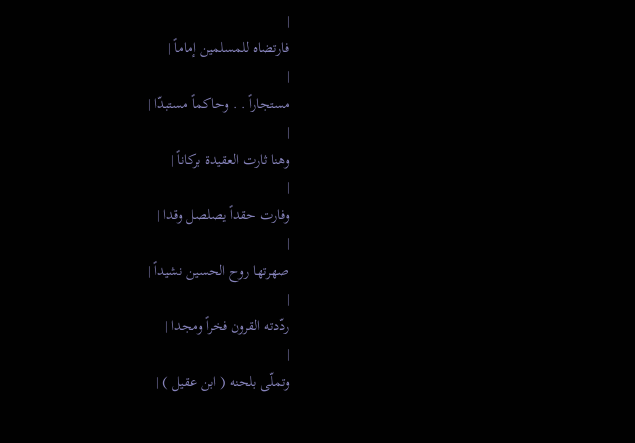|
فارتضاه للمسلمين إماماً |
|
مستجاراً . . وحاكماً مستبدّا |
|
وهنا ثارت العقيدة بركاناً |
|
وفارت حقداً يصلصل وقدا |
|
صهرتها روح الحسين نشيداً |
|
ردّدته القرون فخراً ومجدا |
|
وتملّى بلحنه ( ابن عقيل ) |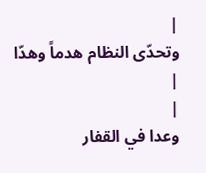|
وتحدّى النظام هدماً وهدّا |
|
وعدا في القفار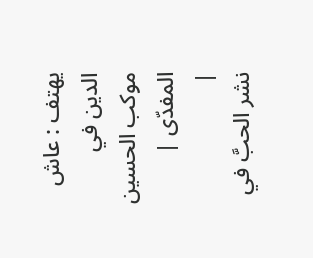يهتف : عاش الدين في موكب الحسين المفدّى |
|
نشر الحبَّ في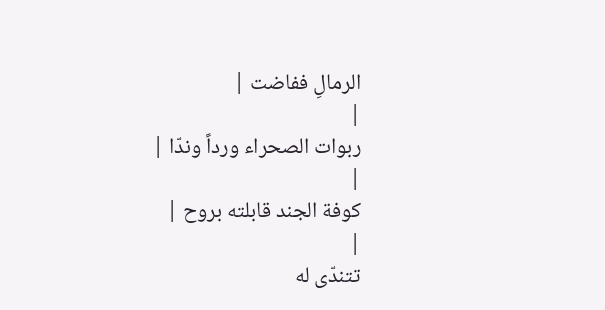الرمالِ ففاضت |
|
ربوات الصحراء ورداً وندّا |
|
كوفة الجند قابلته بروح |
|
تتندّى له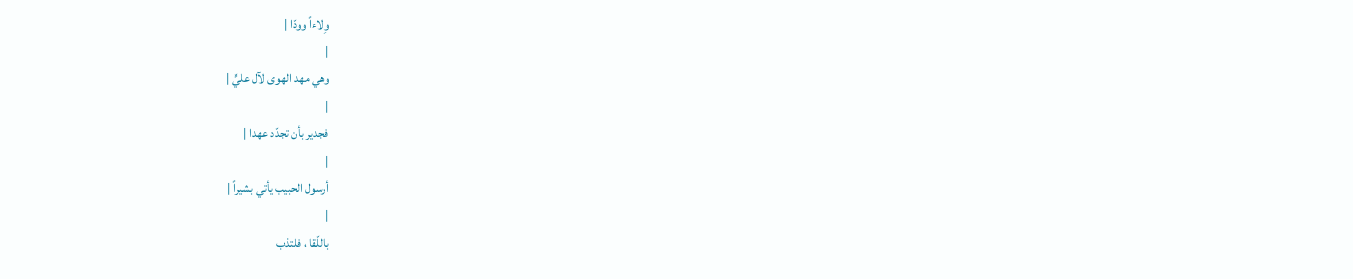وِلاءاً وودّا |
|
وهي مهد الهوى لآل عليٍّ |
|
فجدير بأن تجدّد عهدا |
|
أرسول الحبيب يأتي بشيراً |
|
باللّقا ، فلتذب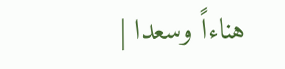هناءاً وسعدا |